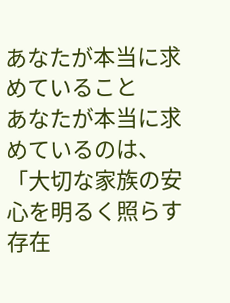あなたが本当に求めていること
あなたが本当に求めているのは、
「大切な家族の安心を明るく照らす存在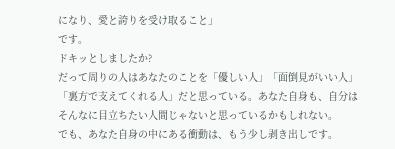になり、愛と誇りを受け取ること」
です。
ドキッとしましたか?
だって周りの人はあなたのことを「優しい人」「面倒見がいい人」「裏方で支えてくれる人」だと思っている。あなた自身も、自分はそんなに目立ちたい人間じゃないと思っているかもしれない。
でも、あなた自身の中にある衝動は、もう少し剥き出しです。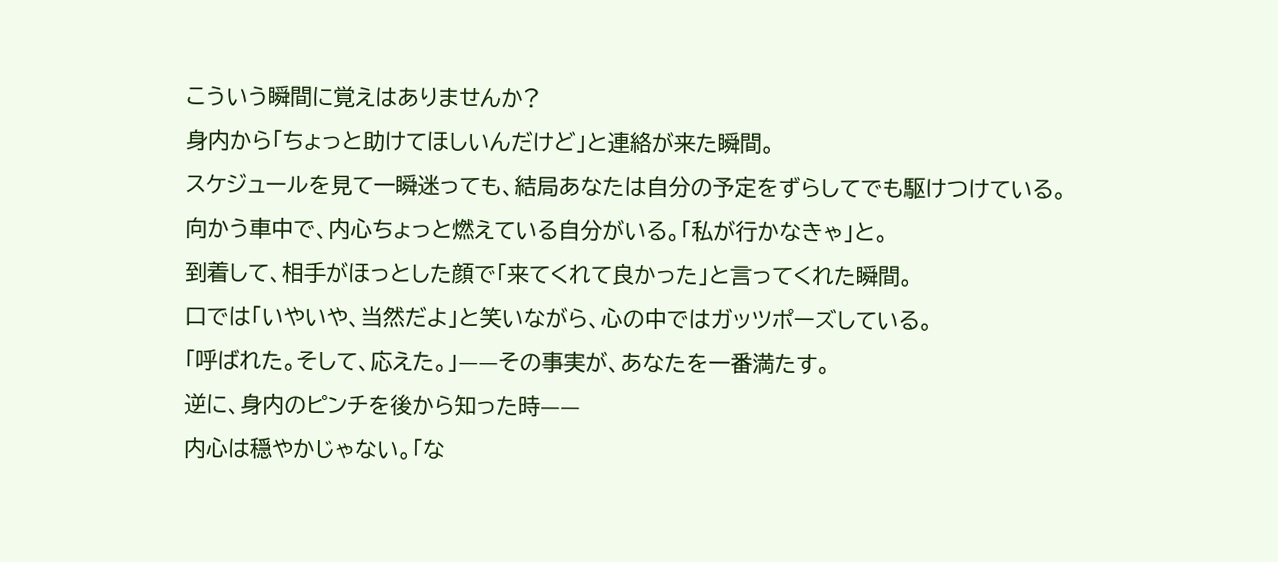こういう瞬間に覚えはありませんか?
身内から「ちょっと助けてほしいんだけど」と連絡が来た瞬間。
スケジュールを見て一瞬迷っても、結局あなたは自分の予定をずらしてでも駆けつけている。
向かう車中で、内心ちょっと燃えている自分がいる。「私が行かなきゃ」と。
到着して、相手がほっとした顔で「来てくれて良かった」と言ってくれた瞬間。
口では「いやいや、当然だよ」と笑いながら、心の中ではガッツポーズしている。
「呼ばれた。そして、応えた。」——その事実が、あなたを一番満たす。
逆に、身内のピンチを後から知った時——
内心は穏やかじゃない。「な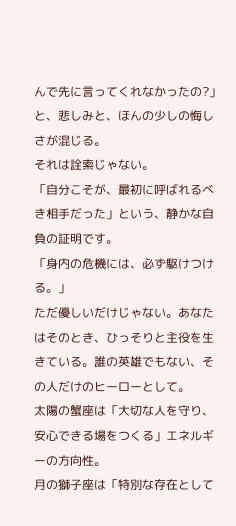んで先に言ってくれなかったの?」と、悲しみと、ほんの少しの悔しさが混じる。
それは詮索じゃない。
「自分こそが、最初に呼ばれるべき相手だった」という、静かな自負の証明です。
「身内の危機には、必ず駆けつける。」
ただ優しいだけじゃない。あなたはそのとき、ひっそりと主役を生きている。誰の英雄でもない、その人だけのヒーローとして。
太陽の蟹座は「大切な人を守り、安心できる場をつくる」エネルギーの方向性。
月の獅子座は「特別な存在として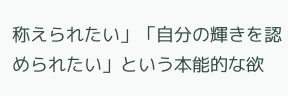称えられたい」「自分の輝きを認められたい」という本能的な欲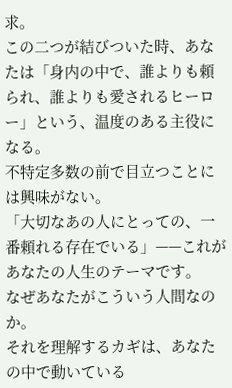求。
この二つが結びついた時、あなたは「身内の中で、誰よりも頼られ、誰よりも愛されるヒーロー」という、温度のある主役になる。
不特定多数の前で目立つことには興味がない。
「大切なあの人にとっての、一番頼れる存在でいる」——これがあなたの人生のテーマです。
なぜあなたがこういう人間なのか。
それを理解するカギは、あなたの中で動いている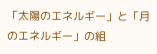「太陽のエネルギー」と「月のエネルギー」の組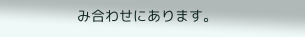み合わせにあります。